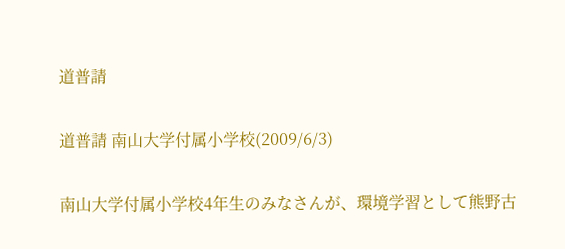道普請

道普請 南山大学付属小学校(2009/6/3)

南山大学付属小学校4年生のみなさんが、環境学習として熊野古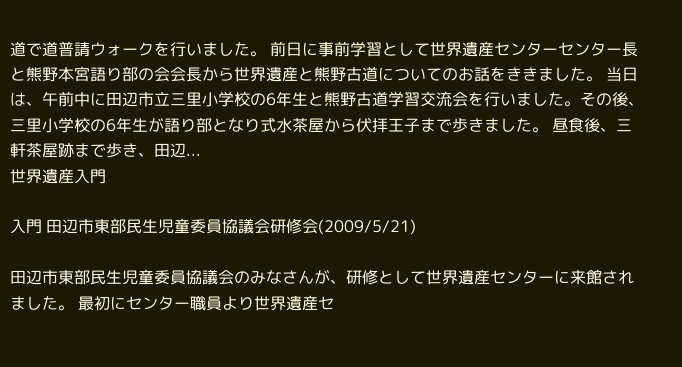道で道普請ウォークを行いました。 前日に事前学習として世界遺産センターセンター長と熊野本宮語り部の会会長から世界遺産と熊野古道についてのお話をききました。 当日は、午前中に田辺市立三里小学校の6年生と熊野古道学習交流会を行いました。その後、三里小学校の6年生が語り部となり式水茶屋から伏拝王子まで歩きました。 昼食後、三軒茶屋跡まで歩き、田辺...
世界遺産入門

入門 田辺市東部民生児童委員協議会研修会(2009/5/21)

田辺市東部民生児童委員協議会のみなさんが、研修として世界遺産センターに来館されました。 最初にセンター職員より世界遺産セ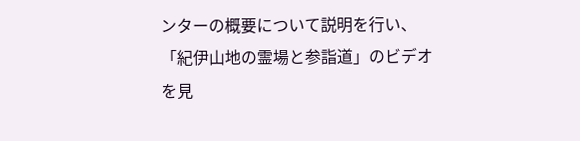ンターの概要について説明を行い、「紀伊山地の霊場と参詣道」のビデオを見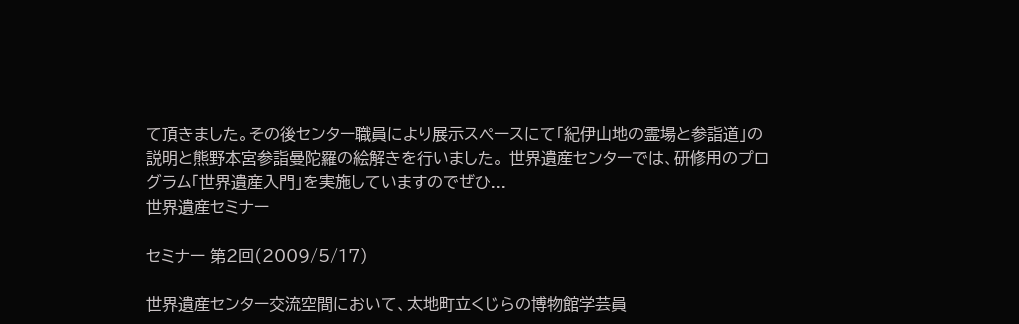て頂きました。その後センター職員により展示スペースにて「紀伊山地の霊場と参詣道」の説明と熊野本宮参詣曼陀羅の絵解きを行いました。 世界遺産センターでは、研修用のプログラム「世界遺産入門」を実施していますのでぜひ...
世界遺産セミナー

セミナー 第2回(2009/5/17)

世界遺産センター交流空間において、太地町立くじらの博物館学芸員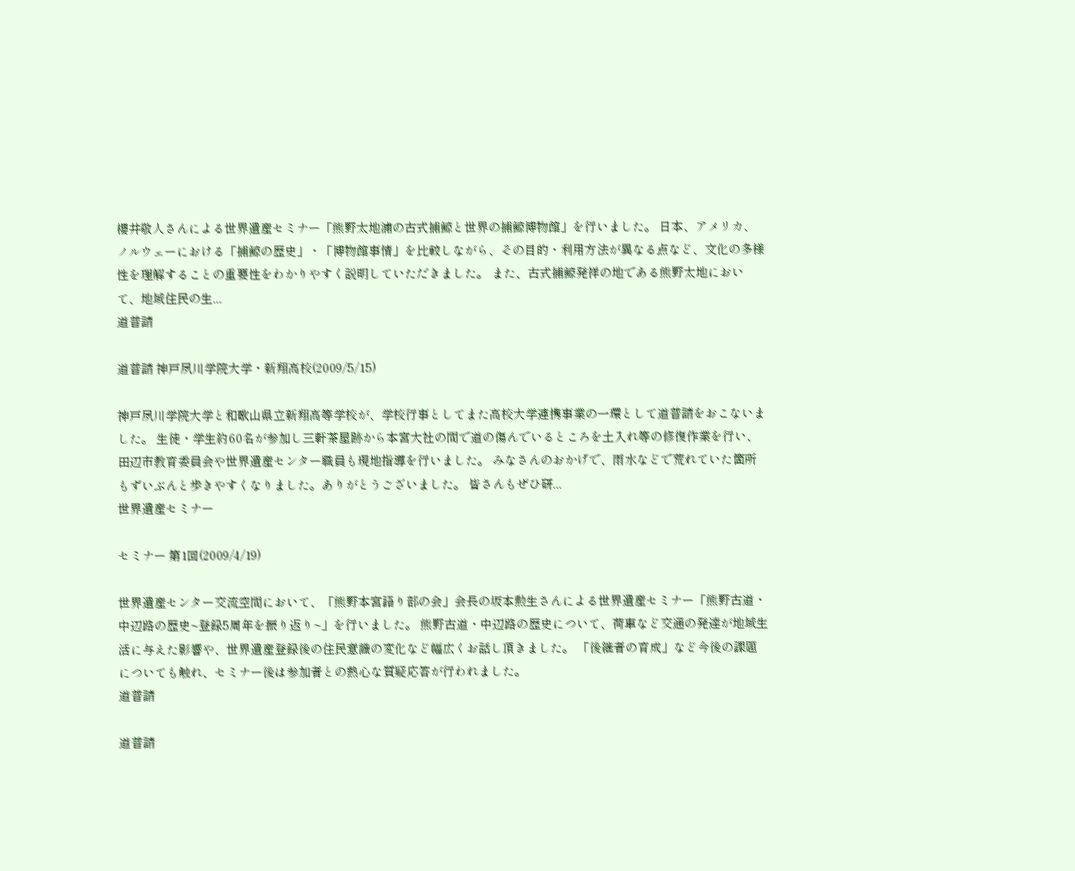櫻井敬人さんによる世界遺産セミナー「熊野太地浦の古式捕鯨と世界の捕鯨博物館」を行いました。 日本、アメリカ、ノルウェーにおける「捕鯨の歴史」・「博物館事情」を比較しながら、その目的・利用方法が異なる点など、文化の多様性を理解することの重要性をわかりやすく説明していただきました。 また、古式捕鯨発祥の地である熊野太地において、地域住民の生...
道普請

道普請 神戸夙川学院大学・新翔高校(2009/5/15)

神戸夙川学院大学と和歌山県立新翔高等学校が、学校行事としてまた高校大学連携事業の一環として道普請をおこないました。 生徒・学生約60名が参加し三軒茶屋跡から本宮大社の間で道の傷んでいるところを土入れ等の修復作業を行い、田辺市教育委員会や世界遺産センター職員も現地指導を行いました。 みなさんのおかげで、雨水などで荒れていた箇所もずいぶんと歩きやすくなりました。ありがとうございました。 皆さんもぜひ研...
世界遺産セミナー

セミナー 第1回(2009/4/19)

世界遺産センター交流空間において、「熊野本宮語り部の会」会長の坂本勲生さんによる世界遺産セミナー「熊野古道・中辺路の歴史~登録5周年を振り返り~」を行いました。 熊野古道・中辺路の歴史について、荷車など交通の発達が地域生活に与えた影響や、世界遺産登録後の住民意識の変化など幅広くお話し頂きました。 「後継者の育成」など今後の課題についても触れ、セミナー後は参加者との熱心な質疑応答が行われました。
道普請

道普請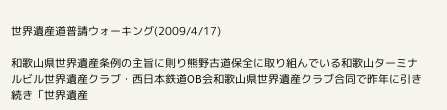世界遺産道普請ウォーキング(2009/4/17)

和歌山県世界遺産条例の主旨に則り熊野古道保全に取り組んでいる和歌山ターミナルビル世界遺産クラブ・西日本鉄道OB会和歌山県世界遺産クラブ合同で昨年に引き続き「世界遺産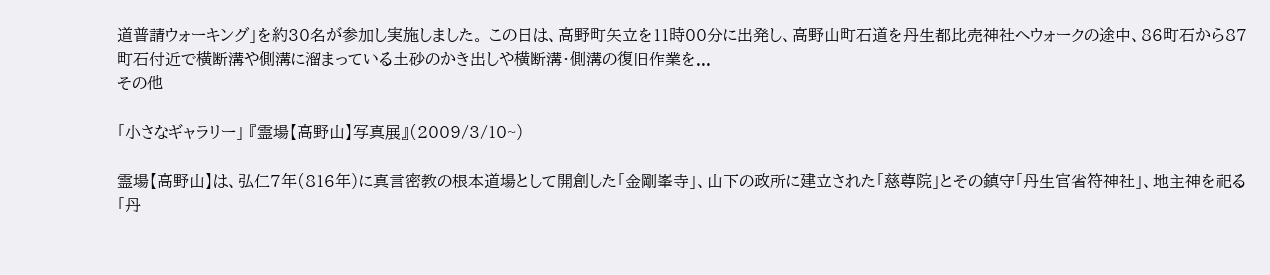道普請ウォーキング」を約30名が参加し実施しました。 この日は、高野町矢立を11時00分に出発し、高野山町石道を丹生都比売神社へウォークの途中、86町石から87町石付近で横断溝や側溝に溜まっている土砂のかき出しや横断溝・側溝の復旧作業を...
その他

「小さなギャラリー」 『霊場【高野山】写真展』(2009/3/10~)

霊場【高野山】は、弘仁7年(816年)に真言密教の根本道場として開創した「金剛峯寺」、山下の政所に建立された「慈尊院」とその鎮守「丹生官省符神社」、地主神を祀る「丹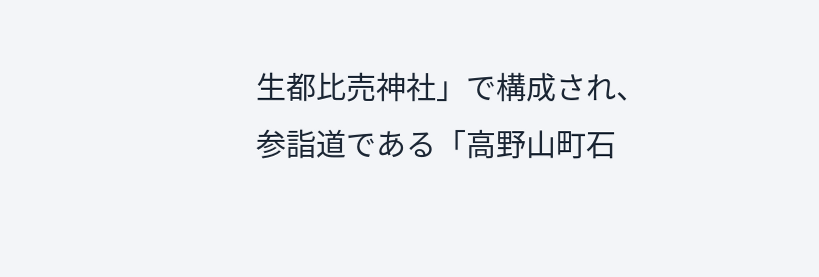生都比売神社」で構成され、参詣道である「高野山町石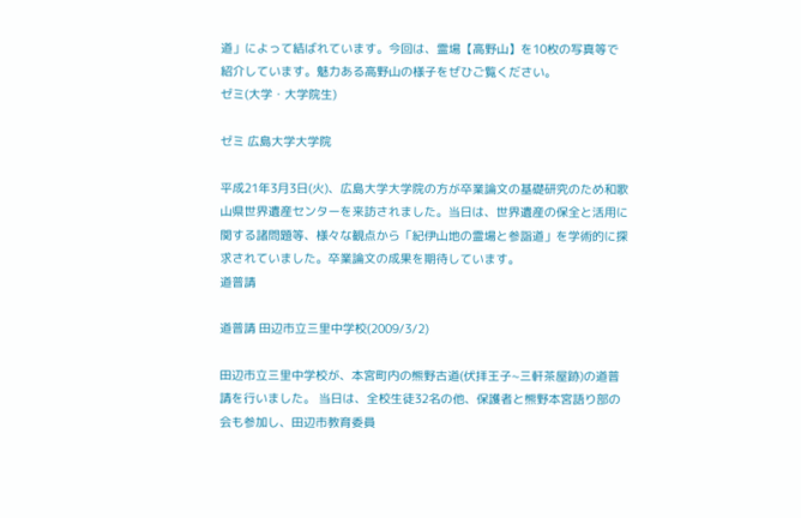道」によって結ばれています。今回は、霊場【高野山】を10枚の写真等で紹介しています。魅力ある高野山の様子をぜひご覧ください。
ゼミ(大学・大学院生)

ゼミ 広島大学大学院

平成21年3月3日(火)、広島大学大学院の方が卒業論文の基礎研究のため和歌山県世界遺産センターを来訪されました。当日は、世界遺産の保全と活用に関する諸問題等、様々な観点から「紀伊山地の霊場と参詣道」を学術的に探求されていました。卒業論文の成果を期待しています。
道普請

道普請 田辺市立三里中学校(2009/3/2)

田辺市立三里中学校が、本宮町内の熊野古道(伏拝王子~三軒茶屋跡)の道普請を行いました。 当日は、全校生徒32名の他、保護者と熊野本宮語り部の会も参加し、田辺市教育委員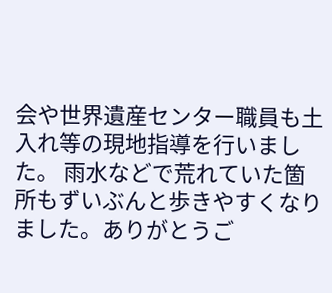会や世界遺産センター職員も土入れ等の現地指導を行いました。 雨水などで荒れていた箇所もずいぶんと歩きやすくなりました。ありがとうご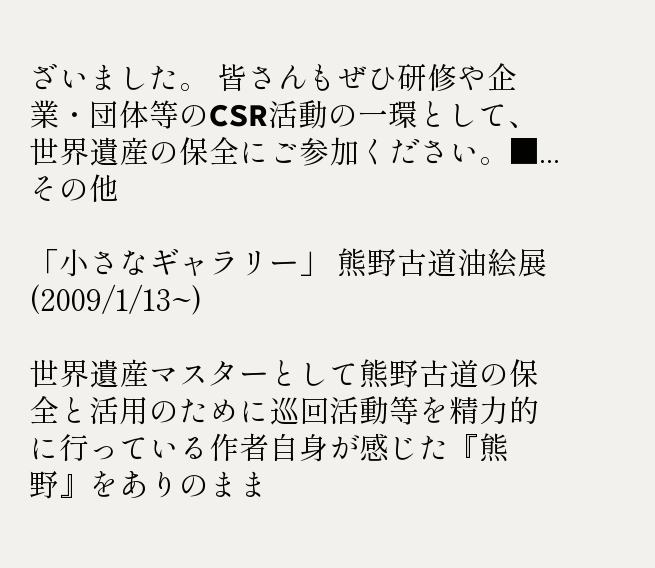ざいました。 皆さんもぜひ研修や企業・団体等のCSR活動の一環として、世界遺産の保全にご参加ください。■...
その他

「小さなギャラリー」 熊野古道油絵展 (2009/1/13~)

世界遺産マスターとして熊野古道の保全と活用のために巡回活動等を精力的に行っている作者自身が感じた『熊野』をありのまま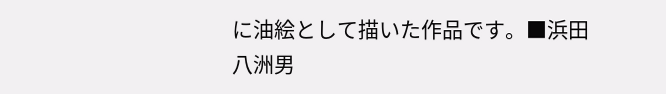に油絵として描いた作品です。■浜田 八洲男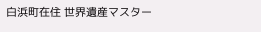白浜町在住 世界遺産マスター